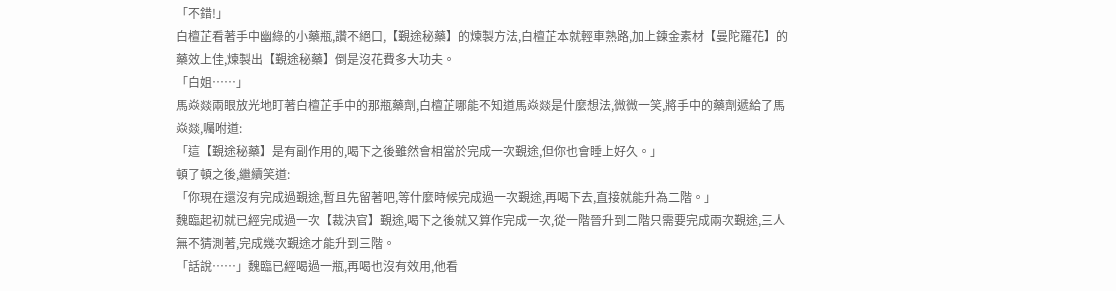「不錯!」
白檀芷看著手中幽綠的小藥瓶,讚不絕口,【覲途秘藥】的煉製方法,白檀芷本就輕車熟路,加上鍊金素材【曼陀羅花】的藥效上佳,煉製出【覲途秘藥】倒是沒花費多大功夫。
「白姐……」
馬焱燚兩眼放光地盯著白檀芷手中的那瓶藥劑,白檀芷哪能不知道馬焱燚是什麼想法,微微一笑,將手中的藥劑遞給了馬焱燚,囑咐道:
「這【覲途秘藥】是有副作用的,喝下之後雖然會相當於完成一次覲途,但你也會睡上好久。」
頓了頓之後,繼續笑道:
「你現在還沒有完成過覲途,暫且先留著吧,等什麼時候完成過一次覲途,再喝下去,直接就能升為二階。」
魏臨起初就已經完成過一次【裁決官】覲途,喝下之後就又算作完成一次,從一階晉升到二階只需要完成兩次覲途,三人無不猜測著,完成幾次覲途才能升到三階。
「話說……」魏臨已經喝過一瓶,再喝也沒有效用,他看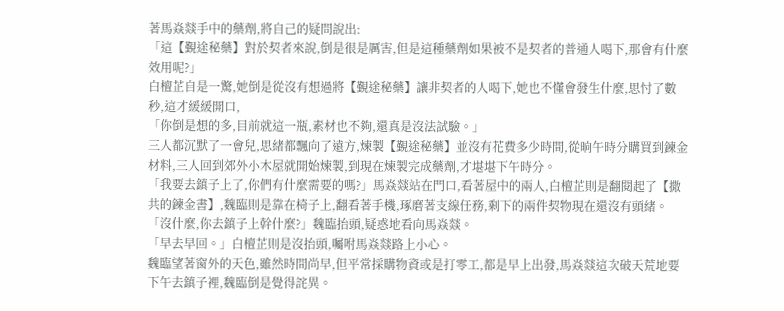著馬焱燚手中的藥劑,將自己的疑問說出:
「這【覲途秘藥】對於契者來說,倒是很是厲害,但是這種藥劑如果被不是契者的普通人喝下,那會有什麼效用呢?」
白檀芷自是一驚,她倒是從沒有想過將【覲途秘藥】讓非契者的人喝下,她也不懂會發生什麼,思忖了數秒,這才緩緩開口,
「你倒是想的多,目前就這一瓶,素材也不夠,還真是沒法試驗。」
三人都沉默了一會兒,思緒都飄向了遠方,煉製【覲途秘藥】並沒有花費多少時間,從晌午時分購買到鍊金材料,三人回到郊外小木屋就開始煉製,到現在煉製完成藥劑,才堪堪下午時分。
「我要去鎮子上了,你們有什麼需要的嗎?」馬焱燚站在門口,看著屋中的兩人,白檀芷則是翻閱起了【撒共的鍊金書】,魏臨則是靠在椅子上,翻看著手機,琢磨著支線任務,剩下的兩件契物現在還沒有頭緒。
「沒什麼,你去鎮子上幹什麼?」魏臨抬頭,疑惑地看向馬焱燚。
「早去早回。」白檀芷則是沒抬頭,囑咐馬焱燚路上小心。
魏臨望著窗外的天色,雖然時間尚早,但平常採購物資或是打零工,都是早上出發,馬焱燚這次破天荒地要下午去鎮子裡,魏臨倒是覺得詫異。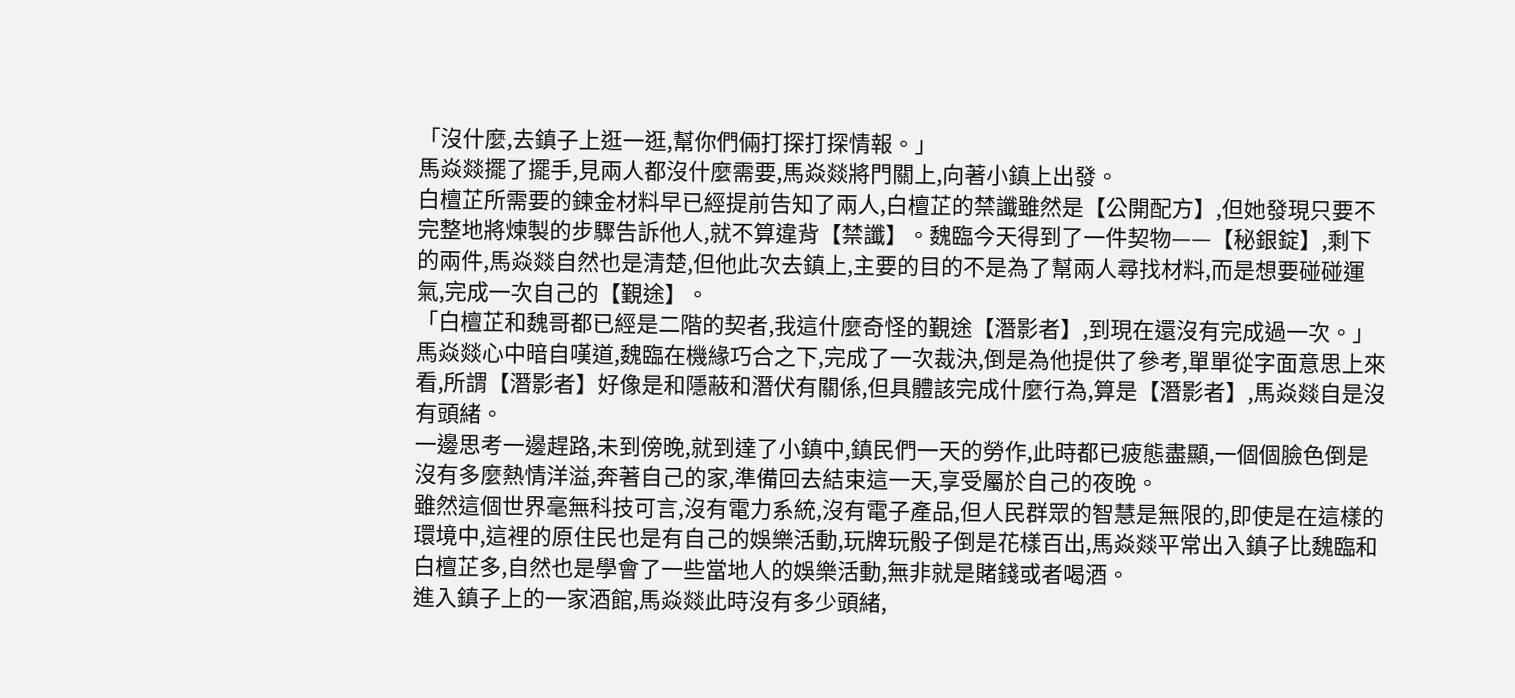「沒什麼,去鎮子上逛一逛,幫你們倆打探打探情報。」
馬焱燚擺了擺手,見兩人都沒什麼需要,馬焱燚將門關上,向著小鎮上出發。
白檀芷所需要的鍊金材料早已經提前告知了兩人,白檀芷的禁讖雖然是【公開配方】,但她發現只要不完整地將煉製的步驟告訴他人,就不算違背【禁讖】。魏臨今天得到了一件契物——【秘銀錠】,剩下的兩件,馬焱燚自然也是清楚,但他此次去鎮上,主要的目的不是為了幫兩人尋找材料,而是想要碰碰運氣,完成一次自己的【覲途】。
「白檀芷和魏哥都已經是二階的契者,我這什麼奇怪的覲途【潛影者】,到現在還沒有完成過一次。」
馬焱燚心中暗自嘆道,魏臨在機緣巧合之下,完成了一次裁決,倒是為他提供了參考,單單從字面意思上來看,所謂【潛影者】好像是和隱蔽和潛伏有關係,但具體該完成什麼行為,算是【潛影者】,馬焱燚自是沒有頭緒。
一邊思考一邊趕路,未到傍晚,就到達了小鎮中,鎮民們一天的勞作,此時都已疲態盡顯,一個個臉色倒是沒有多麼熱情洋溢,奔著自己的家,準備回去結束這一天,享受屬於自己的夜晚。
雖然這個世界毫無科技可言,沒有電力系統,沒有電子產品,但人民群眾的智慧是無限的,即使是在這樣的環境中,這裡的原住民也是有自己的娛樂活動,玩牌玩骰子倒是花樣百出,馬焱燚平常出入鎮子比魏臨和白檀芷多,自然也是學會了一些當地人的娛樂活動,無非就是賭錢或者喝酒。
進入鎮子上的一家酒館,馬焱燚此時沒有多少頭緒,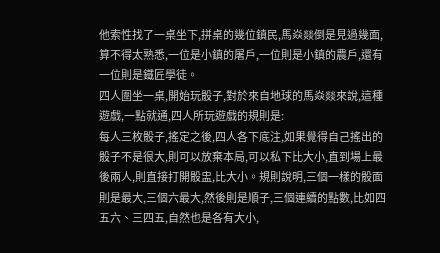他索性找了一桌坐下,拼桌的幾位鎮民,馬焱燚倒是見過幾面,算不得太熟悉,一位是小鎮的屠戶,一位則是小鎮的農戶,還有一位則是鐵匠學徒。
四人圍坐一桌,開始玩骰子,對於來自地球的馬焱燚來說,這種遊戲,一點就通,四人所玩遊戲的規則是:
每人三枚骰子,搖定之後,四人各下底注,如果覺得自己搖出的骰子不是很大,則可以放棄本局,可以私下比大小,直到場上最後兩人,則直接打開骰盅,比大小。規則說明,三個一樣的骰面則是最大,三個六最大,然後則是順子,三個連續的點數,比如四五六、三四五,自然也是各有大小,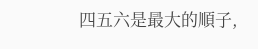四五六是最大的順子,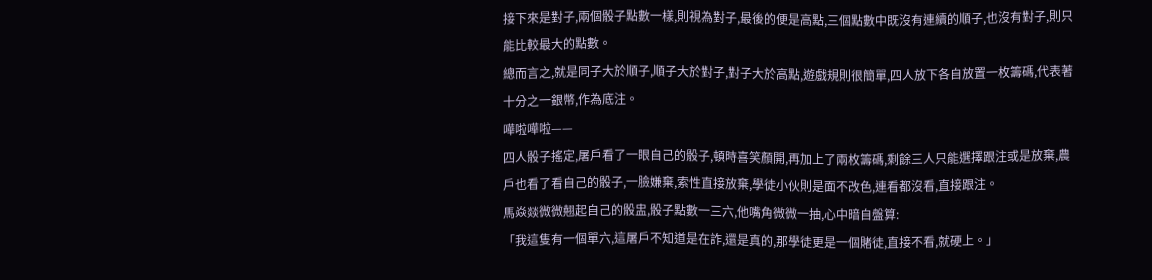接下來是對子,兩個骰子點數一樣,則視為對子,最後的便是高點,三個點數中既沒有連續的順子,也沒有對子,則只能比較最大的點數。
總而言之,就是同子大於順子,順子大於對子,對子大於高點,遊戲規則很簡單,四人放下各自放置一枚籌碼,代表著十分之一銀幣,作為底注。
嘩啦嘩啦——
四人骰子搖定,屠戶看了一眼自己的骰子,頓時喜笑顏開,再加上了兩枚籌碼,剩餘三人只能選擇跟注或是放棄,農戶也看了看自己的骰子,一臉嫌棄,索性直接放棄,學徒小伙則是面不改色,連看都沒看,直接跟注。
馬焱燚微微翹起自己的骰盅,骰子點數一三六,他嘴角微微一抽,心中暗自盤算:
「我這隻有一個單六,這屠戶不知道是在詐,還是真的,那學徒更是一個賭徒,直接不看,就硬上。」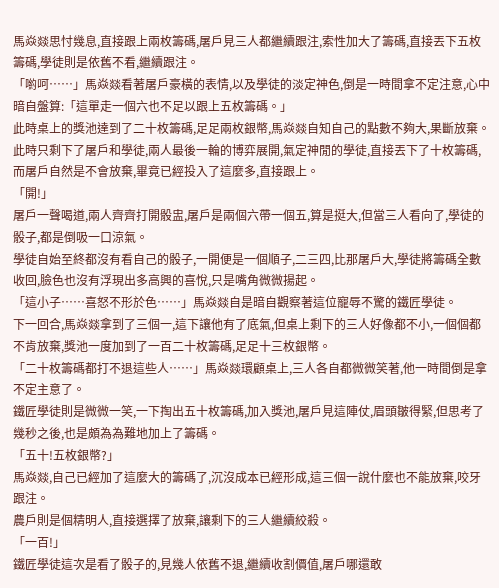馬焱燚思忖幾息,直接跟上兩枚籌碼,屠戶見三人都繼續跟注,索性加大了籌碼,直接丟下五枚籌碼,學徒則是依舊不看,繼續跟注。
「喲呵……」馬焱燚看著屠戶豪橫的表情,以及學徒的淡定神色,倒是一時間拿不定注意,心中暗自盤算:「這單走一個六也不足以跟上五枚籌碼。」
此時桌上的獎池達到了二十枚籌碼,足足兩枚銀幣,馬焱燚自知自己的點數不夠大,果斷放棄。
此時只剩下了屠戶和學徒,兩人最後一輪的博弈展開,氣定神閒的學徒,直接丟下了十枚籌碼,而屠戶自然是不會放棄,畢竟已經投入了這麼多,直接跟上。
「開!」
屠戶一聲喝道,兩人齊齊打開骰盅,屠戶是兩個六帶一個五,算是挺大,但當三人看向了,學徒的骰子,都是倒吸一口涼氣。
學徒自始至終都沒有看自己的骰子,一開便是一個順子,二三四,比那屠戶大,學徒將籌碼全數收回,臉色也沒有浮現出多高興的喜悅,只是嘴角微微揚起。
「這小子……喜怒不形於色……」馬焱燚自是暗自觀察著這位寵辱不驚的鐵匠學徒。
下一回合,馬焱燚拿到了三個一,這下讓他有了底氣,但桌上剩下的三人好像都不小,一個個都不肯放棄,獎池一度加到了一百二十枚籌碼,足足十三枚銀幣。
「二十枚籌碼都打不退這些人……」馬焱燚環顧桌上,三人各自都微微笑著,他一時間倒是拿不定主意了。
鐵匠學徒則是微微一笑,一下掏出五十枚籌碼,加入獎池,屠戶見這陣仗,眉頭皺得緊,但思考了幾秒之後,也是頗為為難地加上了籌碼。
「五十!五枚銀幣?」
馬焱燚,自己已經加了這麼大的籌碼了,沉沒成本已經形成,這三個一說什麼也不能放棄,咬牙跟注。
農戶則是個精明人,直接選擇了放棄,讓剩下的三人繼續絞殺。
「一百!」
鐵匠學徒這次是看了骰子的,見幾人依舊不退,繼續收割價值,屠戶哪還敢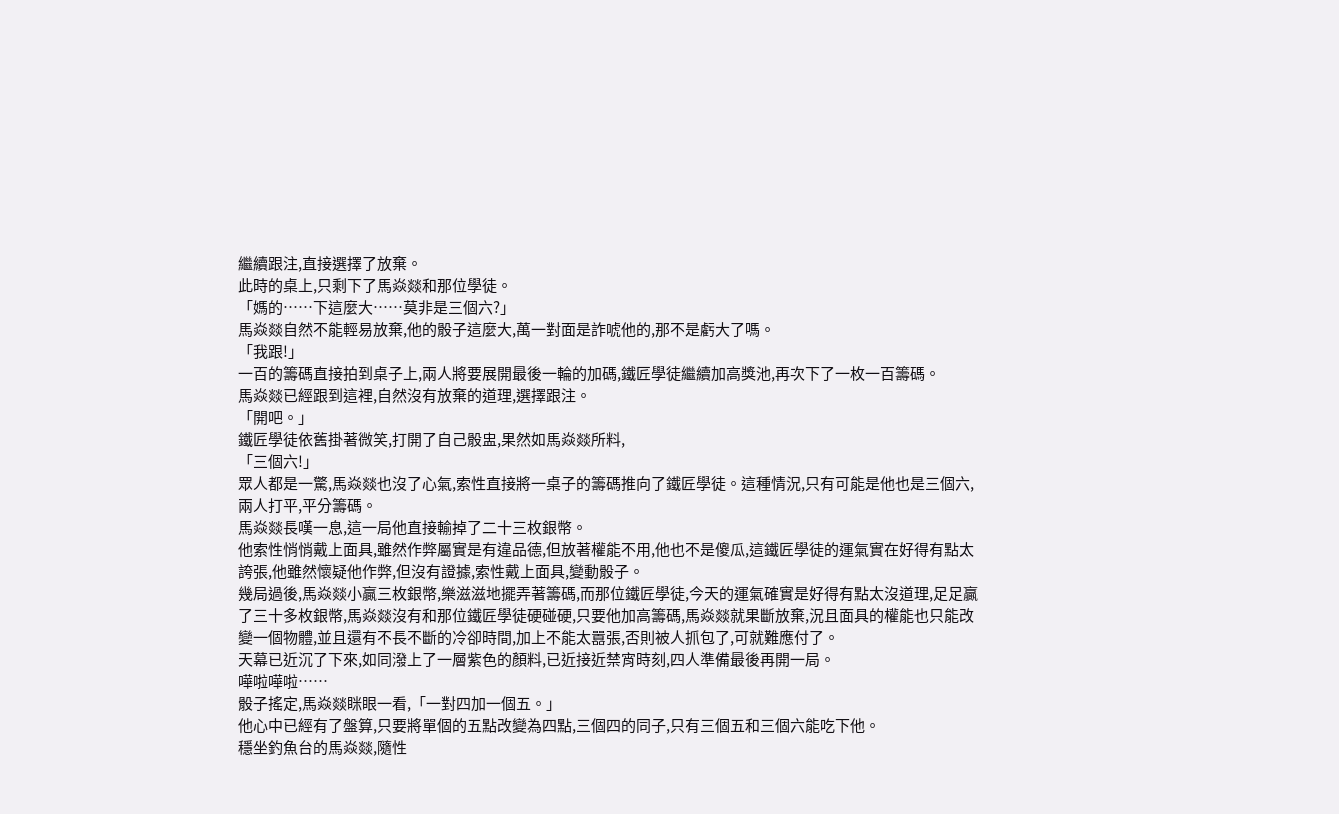繼續跟注,直接選擇了放棄。
此時的桌上,只剩下了馬焱燚和那位學徒。
「媽的……下這麼大……莫非是三個六?」
馬焱燚自然不能輕易放棄,他的骰子這麼大,萬一對面是詐唬他的,那不是虧大了嗎。
「我跟!」
一百的籌碼直接拍到桌子上,兩人將要展開最後一輪的加碼,鐵匠學徒繼續加高獎池,再次下了一枚一百籌碼。
馬焱燚已經跟到這裡,自然沒有放棄的道理,選擇跟注。
「開吧。」
鐵匠學徒依舊掛著微笑,打開了自己骰盅,果然如馬焱燚所料,
「三個六!」
眾人都是一驚,馬焱燚也沒了心氣,索性直接將一桌子的籌碼推向了鐵匠學徒。這種情況,只有可能是他也是三個六,兩人打平,平分籌碼。
馬焱燚長嘆一息,這一局他直接輸掉了二十三枚銀幣。
他索性悄悄戴上面具,雖然作弊屬實是有違品德,但放著權能不用,他也不是傻瓜,這鐵匠學徒的運氣實在好得有點太誇張,他雖然懷疑他作弊,但沒有證據,索性戴上面具,變動骰子。
幾局過後,馬焱燚小贏三枚銀幣,樂滋滋地擺弄著籌碼,而那位鐵匠學徒,今天的運氣確實是好得有點太沒道理,足足贏了三十多枚銀幣,馬焱燚沒有和那位鐵匠學徒硬碰硬,只要他加高籌碼,馬焱燚就果斷放棄,況且面具的權能也只能改變一個物體,並且還有不長不斷的冷卻時間,加上不能太囂張,否則被人抓包了,可就難應付了。
天幕已近沉了下來,如同潑上了一層紫色的顏料,已近接近禁宵時刻,四人準備最後再開一局。
嘩啦嘩啦……
骰子搖定,馬焱燚眯眼一看,「一對四加一個五。」
他心中已經有了盤算,只要將單個的五點改變為四點,三個四的同子,只有三個五和三個六能吃下他。
穩坐釣魚台的馬焱燚,隨性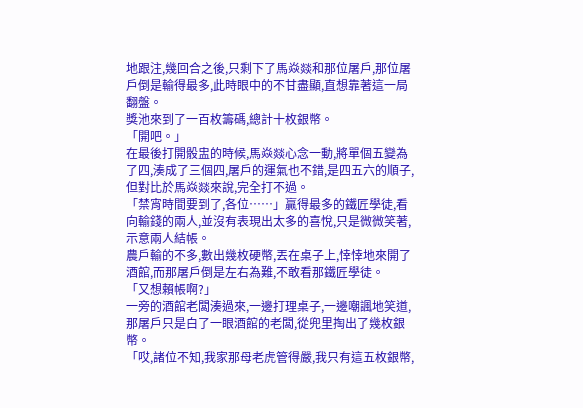地跟注,幾回合之後,只剩下了馬焱燚和那位屠戶,那位屠戶倒是輸得最多,此時眼中的不甘盡顯,直想靠著這一局翻盤。
獎池來到了一百枚籌碼,總計十枚銀幣。
「開吧。」
在最後打開骰盅的時候,馬焱燚心念一動,將單個五變為了四,湊成了三個四,屠戶的運氣也不錯,是四五六的順子,但對比於馬焱燚來說,完全打不過。
「禁宵時間要到了,各位……」贏得最多的鐵匠學徒,看向輸錢的兩人,並沒有表現出太多的喜悅,只是微微笑著,示意兩人結帳。
農戶輸的不多,數出幾枚硬幣,丟在桌子上,悻悻地來開了酒館,而那屠戶倒是左右為難,不敢看那鐵匠學徒。
「又想賴帳啊?」
一旁的酒館老闆湊過來,一邊打理桌子,一邊嘲諷地笑道,那屠戶只是白了一眼酒館的老闆,從兜里掏出了幾枚銀幣。
「哎,諸位不知,我家那母老虎管得嚴,我只有這五枚銀幣,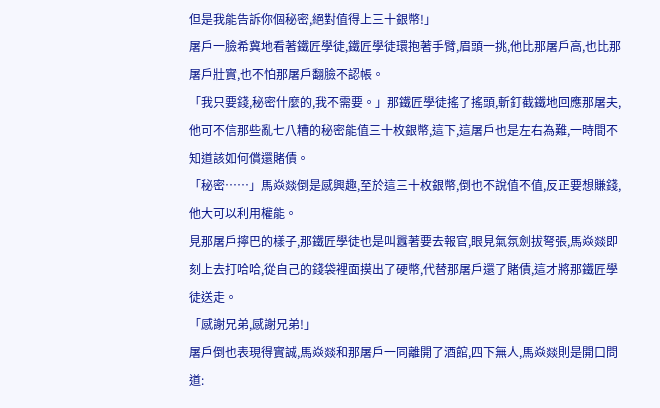但是我能告訴你個秘密,絕對值得上三十銀幣!」
屠戶一臉希冀地看著鐵匠學徒,鐵匠學徒環抱著手臂,眉頭一挑,他比那屠戶高,也比那屠戶壯實,也不怕那屠戶翻臉不認帳。
「我只要錢,秘密什麼的,我不需要。」那鐵匠學徒搖了搖頭,斬釘截鐵地回應那屠夫,他可不信那些亂七八糟的秘密能值三十枚銀幣,這下,這屠戶也是左右為難,一時間不知道該如何償還賭債。
「秘密……」馬焱燚倒是感興趣,至於這三十枚銀幣,倒也不說值不值,反正要想賺錢,他大可以利用權能。
見那屠戶擰巴的樣子,那鐵匠學徒也是叫囂著要去報官,眼見氣氛劍拔弩張,馬焱燚即刻上去打哈哈,從自己的錢袋裡面摸出了硬幣,代替那屠戶還了賭債,這才將那鐵匠學徒送走。
「感謝兄弟,感謝兄弟!」
屠戶倒也表現得實誠,馬焱燚和那屠戶一同離開了酒館,四下無人,馬焱燚則是開口問道: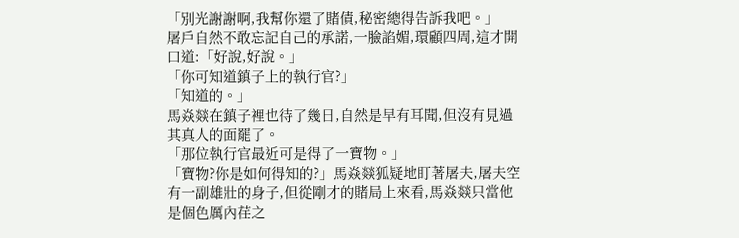「別光謝謝啊,我幫你還了賭債,秘密總得告訴我吧。」
屠戶自然不敢忘記自己的承諾,一臉諂媚,環顧四周,這才開口道:「好說,好說。」
「你可知道鎮子上的執行官?」
「知道的。」
馬焱燚在鎮子裡也待了幾日,自然是早有耳聞,但沒有見過其真人的面罷了。
「那位執行官最近可是得了一寶物。」
「寶物?你是如何得知的?」馬焱燚狐疑地盯著屠夫,屠夫空有一副雄壯的身子,但從剛才的賭局上來看,馬焱燚只當他是個色厲內荏之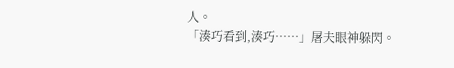人。
「湊巧看到,湊巧……」屠夫眼神躲閃。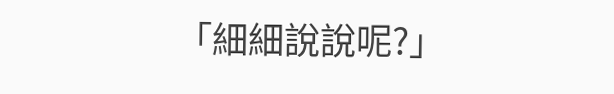「細細說說呢?」